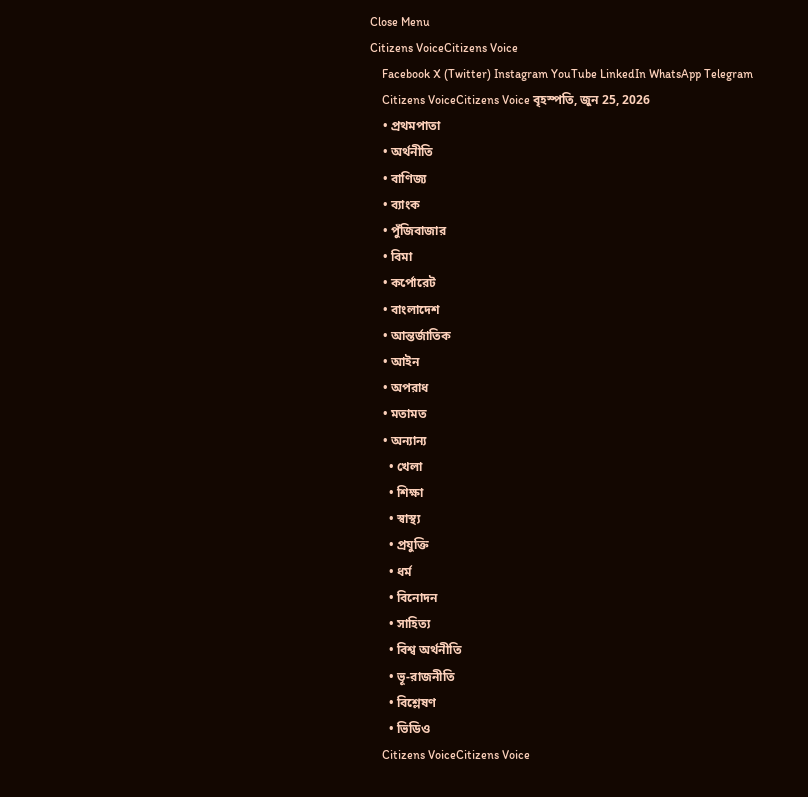Close Menu
Citizens VoiceCitizens Voice
    Facebook X (Twitter) Instagram YouTube LinkedIn WhatsApp Telegram
    Citizens VoiceCitizens Voice বৃহস্পতি, জুন 25, 2026
    • প্রথমপাতা
    • অর্থনীতি
    • বাণিজ্য
    • ব্যাংক
    • পুঁজিবাজার
    • বিমা
    • কর্পোরেট
    • বাংলাদেশ
    • আন্তর্জাতিক
    • আইন
    • অপরাধ
    • মতামত
    • অন্যান্য
      • খেলা
      • শিক্ষা
      • স্বাস্থ্য
      • প্রযুক্তি
      • ধর্ম
      • বিনোদন
      • সাহিত্য
      • বিশ্ব অর্থনীতি
      • ভূ-রাজনীতি
      • বিশ্লেষণ
      • ভিডিও
    Citizens VoiceCitizens Voice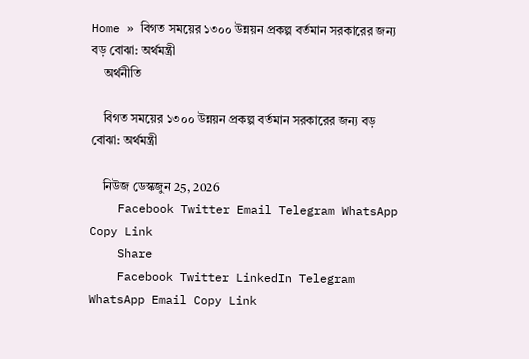Home » বিগত সময়ের ১৩০০ উন্নয়ন প্রকল্প বর্তমান সরকারের জন্য বড় বোঝা: অর্থমন্ত্রী
    অর্থনীতি

    বিগত সময়ের ১৩০০ উন্নয়ন প্রকল্প বর্তমান সরকারের জন্য বড় বোঝা: অর্থমন্ত্রী

    নিউজ ডেস্কজুন 25, 2026
    Facebook Twitter Email Telegram WhatsApp Copy Link
    Share
    Facebook Twitter LinkedIn Telegram WhatsApp Email Copy Link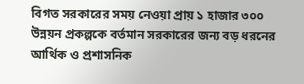বিগত সরকারের সময় নেওয়া প্রায় ১ হাজার ৩০০ উন্নয়ন প্রকল্পকে বর্তমান সরকারের জন্য বড় ধরনের আর্থিক ও প্রশাসনিক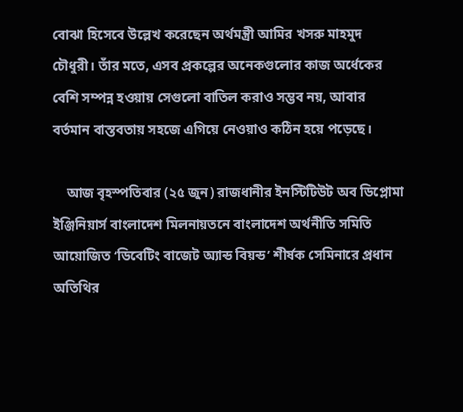বোঝা হিসেবে উল্লেখ করেছেন অর্থমন্ত্রী আমির খসরু মাহমুদ চৌধুরী। তাঁর মতে, এসব প্রকল্পের অনেকগুলোর কাজ অর্ধেকের বেশি সম্পন্ন হওয়ায় সেগুলো বাতিল করাও সম্ভব নয়, আবার বর্তমান বাস্তবতায় সহজে এগিয়ে নেওয়াও কঠিন হয়ে পড়েছে।

    আজ বৃহস্পতিবার (২৫ জুন) রাজধানীর ইনস্টিটিউট অব ডিপ্লোমা ইঞ্জিনিয়ার্স বাংলাদেশ মিলনায়তনে বাংলাদেশ অর্থনীতি সমিতি আয়োজিত ‘ডিবেটিং বাজেট অ্যান্ড বিয়ন্ড’ শীর্ষক সেমিনারে প্রধান অতিথির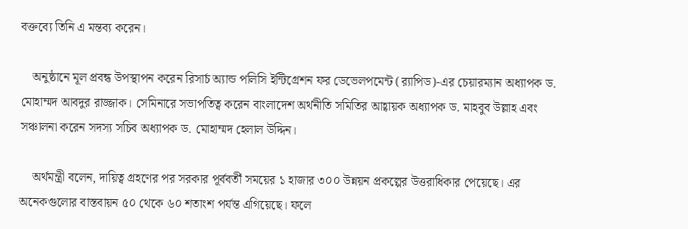বক্তব্যে তিনি এ মন্তব্য করেন।

    অনুষ্ঠানে মূল প্রবন্ধ উপস্থাপন করেন রিসার্চ অ্যান্ড পলিসি ইন্টিগ্রেশন ফর ডেভেলপমেন্ট (র‌্যাপিড)-এর চেয়ারম্যান অধ্যাপক ড. মোহাম্মদ আবদুর রাজ্জাক। সেমিনারে সভাপতিত্ব করেন বাংলাদেশ অর্থনীতি সমিতির আহ্বায়ক অধ্যাপক ড. মাহবুব উল্লাহ এবং সঞ্চালনা করেন সদস্য সচিব অধ্যাপক ড. মোহাম্মদ হেলাল উদ্দিন।

    অর্থমন্ত্রী বলেন, দায়িত্ব গ্রহণের পর সরকার পূর্ববর্তী সময়ের ১ হাজার ৩০০ উন্নয়ন প্রকল্পের উত্তরাধিকার পেয়েছে। এর অনেকগুলোর বাস্তবায়ন ৫০ থেকে ৬০ শতাংশ পর্যন্ত এগিয়েছে। ফলে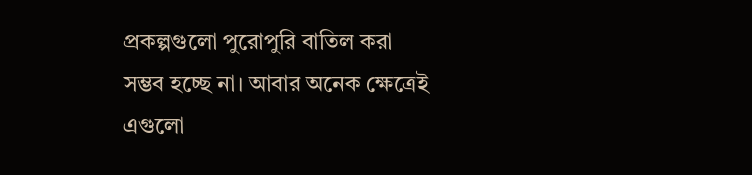প্রকল্পগুলো পুরোপুরি বাতিল করা সম্ভব হচ্ছে না। আবার অনেক ক্ষেত্রেই এগুলো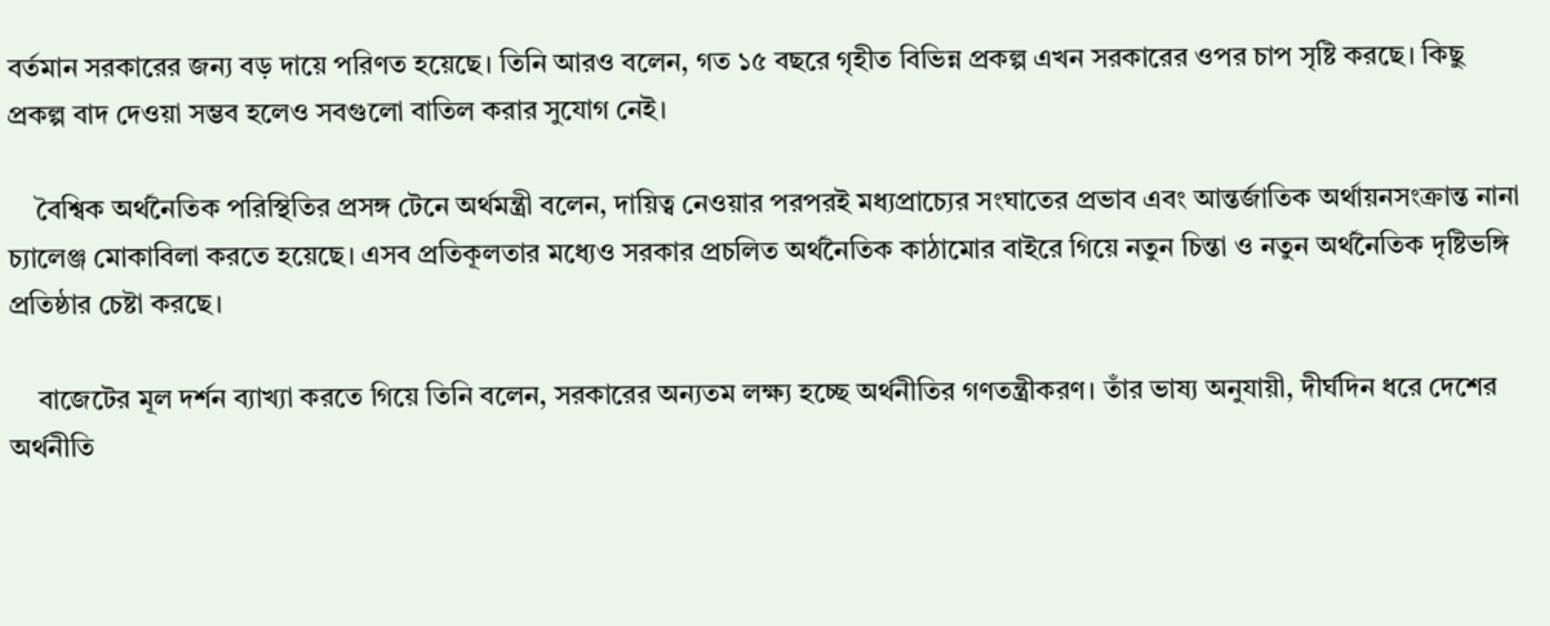বর্তমান সরকারের জন্য বড় দায়ে পরিণত হয়েছে। তিনি আরও বলেন, গত ১৫ বছরে গৃহীত বিভিন্ন প্রকল্প এখন সরকারের ওপর চাপ সৃষ্টি করছে। কিছু প্রকল্প বাদ দেওয়া সম্ভব হলেও সবগুলো বাতিল করার সুযোগ নেই।

    বৈশ্বিক অর্থনৈতিক পরিস্থিতির প্রসঙ্গ টেনে অর্থমন্ত্রী বলেন, দায়িত্ব নেওয়ার পরপরই মধ্যপ্রাচ্যের সংঘাতের প্রভাব এবং আন্তর্জাতিক অর্থায়নসংক্রান্ত নানা চ্যালেঞ্জ মোকাবিলা করতে হয়েছে। এসব প্রতিকূলতার মধ্যেও সরকার প্রচলিত অর্থনৈতিক কাঠামোর বাইরে গিয়ে নতুন চিন্তা ও নতুন অর্থনৈতিক দৃষ্টিভঙ্গি প্রতিষ্ঠার চেষ্টা করছে।

    বাজেটের মূল দর্শন ব্যাখ্যা করতে গিয়ে তিনি বলেন, সরকারের অন্যতম লক্ষ্য হচ্ছে অর্থনীতির গণতন্ত্রীকরণ। তাঁর ভাষ্য অনুযায়ী, দীর্ঘদিন ধরে দেশের অর্থনীতি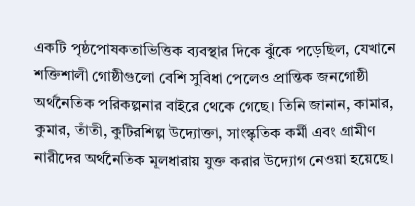একটি পৃষ্ঠপোষকতাভিত্তিক ব্যবস্থার দিকে ঝুঁকে পড়েছিল, যেখানে শক্তিশালী গোষ্ঠীগুলো বেশি সুবিধা পেলেও প্রান্তিক জনগোষ্ঠী অর্থনৈতিক পরিকল্পনার বাইরে থেকে গেছে। তিনি জানান, কামার, কুমার, তাঁতী, কুটিরশিল্প উদ্যোক্তা, সাংস্কৃতিক কর্মী এবং গ্রামীণ নারীদের অর্থনৈতিক মূলধারায় যুক্ত করার উদ্যোগ নেওয়া হয়েছে।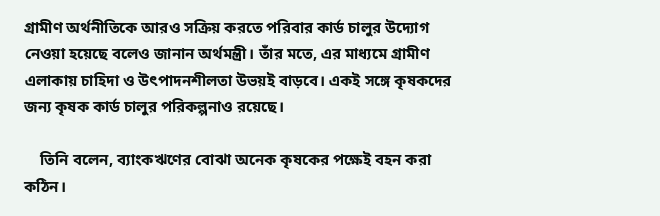গ্রামীণ অর্থনীতিকে আরও সক্রিয় করতে পরিবার কার্ড চালুর উদ্যোগ নেওয়া হয়েছে বলেও জানান অর্থমন্ত্রী। তাঁর মতে, এর মাধ্যমে গ্রামীণ এলাকায় চাহিদা ও উৎপাদনশীলতা উভয়ই বাড়বে। একই সঙ্গে কৃষকদের জন্য কৃষক কার্ড চালুর পরিকল্পনাও রয়েছে।

    তিনি বলেন, ব্যাংকঋণের বোঝা অনেক কৃষকের পক্ষেই বহন করা কঠিন।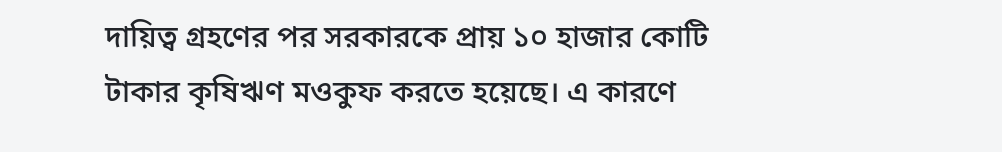দায়িত্ব গ্রহণের পর সরকারকে প্রায় ১০ হাজার কোটি টাকার কৃষিঋণ মওকুফ করতে হয়েছে। এ কারণে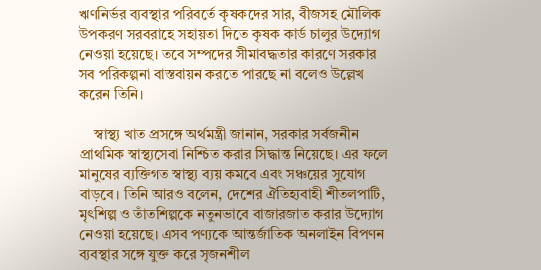ঋণনির্ভর ব্যবস্থার পরিবর্তে কৃষকদের সার, বীজসহ মৌলিক উপকরণ সরবরাহে সহায়তা দিতে কৃষক কার্ড চালুর উদ্যোগ নেওয়া হয়েছে। তবে সম্পদের সীমাবদ্ধতার কারণে সরকার সব পরিকল্পনা বাস্তবায়ন করতে পারছে না বলেও উল্লেখ করেন তিনি।

    স্বাস্থ্য খাত প্রসঙ্গে অর্থমন্ত্রী জানান, সরকার সর্বজনীন প্রাথমিক স্বাস্থ্যসেবা নিশ্চিত করার সিদ্ধান্ত নিয়েছে। এর ফলে মানুষের ব্যক্তিগত স্বাস্থ্য ব্যয় কমবে এবং সঞ্চয়ের সুযোগ বাড়বে। তিনি আরও বলেন, দেশের ঐতিহ্যবাহী শীতলপাটি, মৃৎশিল্প ও তাঁতশিল্পকে নতুনভাবে বাজারজাত করার উদ্যোগ নেওয়া হয়েছে। এসব পণ্যকে আন্তর্জাতিক অনলাইন বিপণন ব্যবস্থার সঙ্গে যুক্ত করে সৃজনশীল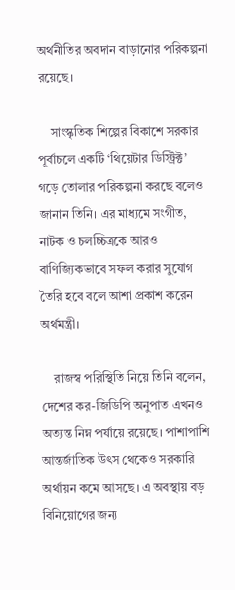অর্থনীতির অবদান বাড়ানোর পরিকল্পনা রয়েছে।

    সাংস্কৃতিক শিল্পের বিকাশে সরকার পূর্বাচলে একটি ‘থিয়েটার ডিস্ট্রিক্ট’ গড়ে তোলার পরিকল্পনা করছে বলেও জানান তিনি। এর মাধ্যমে সংগীত, নাটক ও চলচ্চিত্রকে আরও বাণিজ্যিকভাবে সফল করার সুযোগ তৈরি হবে বলে আশা প্রকাশ করেন অর্থমন্ত্রী।

    রাজস্ব পরিস্থিতি নিয়ে তিনি বলেন, দেশের কর-জিডিপি অনুপাত এখনও অত্যন্ত নিম্ন পর্যায়ে রয়েছে। পাশাপাশি আন্তর্জাতিক উৎস থেকেও সরকারি অর্থায়ন কমে আসছে। এ অবস্থায় বড় বিনিয়োগের জন্য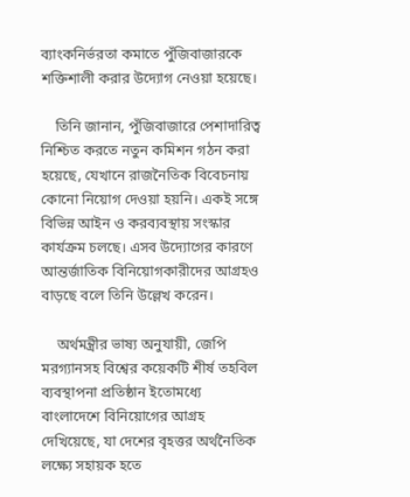ব্যাংকনির্ভরতা কমাতে পুঁজিবাজারকে শক্তিশালী করার উদ্যোগ নেওয়া হয়েছে।

    তিনি জানান, পুঁজিবাজারে পেশাদারিত্ব নিশ্চিত করতে নতুন কমিশন গঠন করা হয়েছে, যেখানে রাজনৈতিক বিবেচনায় কোনো নিয়োগ দেওয়া হয়নি। একই সঙ্গে বিভিন্ন আইন ও করব্যবস্থায় সংস্কার কার্যক্রম চলছে। এসব উদ্যোগের কারণে আন্তর্জাতিক বিনিয়োগকারীদের আগ্রহও বাড়ছে বলে তিনি উল্লেখ করেন।

    অর্থমন্ত্রীর ভাষ্য অনুযায়ী, জেপি মরগ্যানসহ বিশ্বের কয়েকটি শীর্ষ তহবিল ব্যবস্থাপনা প্রতিষ্ঠান ইতোমধ্যে বাংলাদেশে বিনিয়োগের আগ্রহ দেখিয়েছে, যা দেশের বৃহত্তর অর্থনৈতিক লক্ষ্যে সহায়ক হতে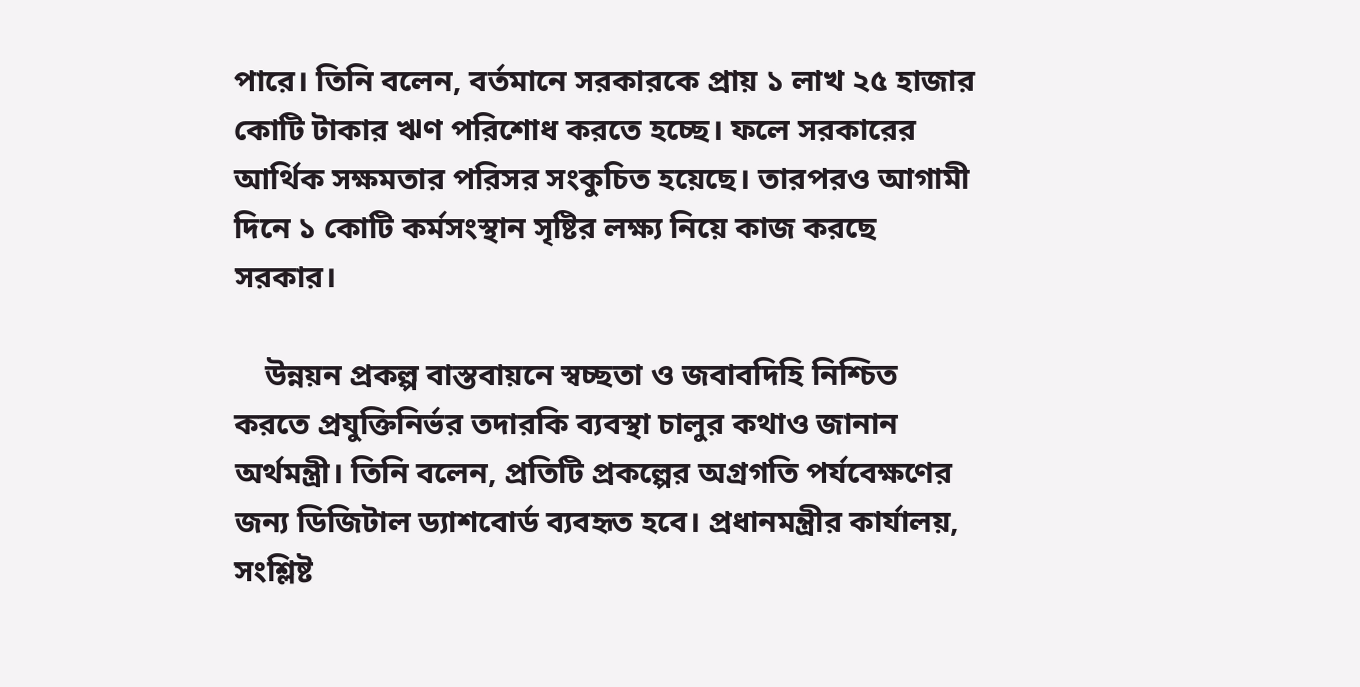পারে। তিনি বলেন, বর্তমানে সরকারকে প্রায় ১ লাখ ২৫ হাজার কোটি টাকার ঋণ পরিশোধ করতে হচ্ছে। ফলে সরকারের আর্থিক সক্ষমতার পরিসর সংকুচিত হয়েছে। তারপরও আগামী দিনে ১ কোটি কর্মসংস্থান সৃষ্টির লক্ষ্য নিয়ে কাজ করছে সরকার।

    উন্নয়ন প্রকল্প বাস্তবায়নে স্বচ্ছতা ও জবাবদিহি নিশ্চিত করতে প্রযুক্তিনির্ভর তদারকি ব্যবস্থা চালুর কথাও জানান অর্থমন্ত্রী। তিনি বলেন, প্রতিটি প্রকল্পের অগ্রগতি পর্যবেক্ষণের জন্য ডিজিটাল ড্যাশবোর্ড ব্যবহৃত হবে। প্রধানমন্ত্রীর কার্যালয়, সংশ্লিষ্ট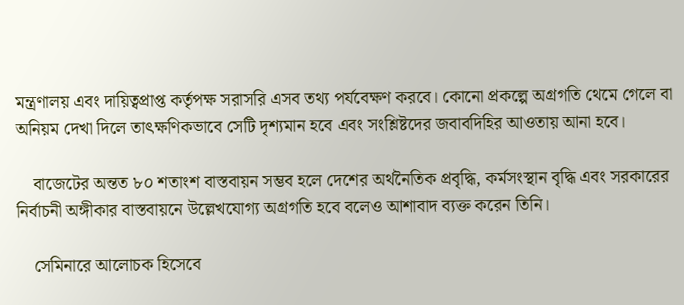মন্ত্রণালয় এবং দায়িত্বপ্রাপ্ত কর্তৃপক্ষ সরাসরি এসব তথ্য পর্যবেক্ষণ করবে। কোনো প্রকল্পে অগ্রগতি থেমে গেলে বা অনিয়ম দেখা দিলে তাৎক্ষণিকভাবে সেটি দৃশ্যমান হবে এবং সংশ্লিষ্টদের জবাবদিহির আওতায় আনা হবে।

    বাজেটের অন্তত ৮০ শতাংশ বাস্তবায়ন সম্ভব হলে দেশের অর্থনৈতিক প্রবৃদ্ধি, কর্মসংস্থান বৃদ্ধি এবং সরকারের নির্বাচনী অঙ্গীকার বাস্তবায়নে উল্লেখযোগ্য অগ্রগতি হবে বলেও আশাবাদ ব্যক্ত করেন তিনি।

    সেমিনারে আলোচক হিসেবে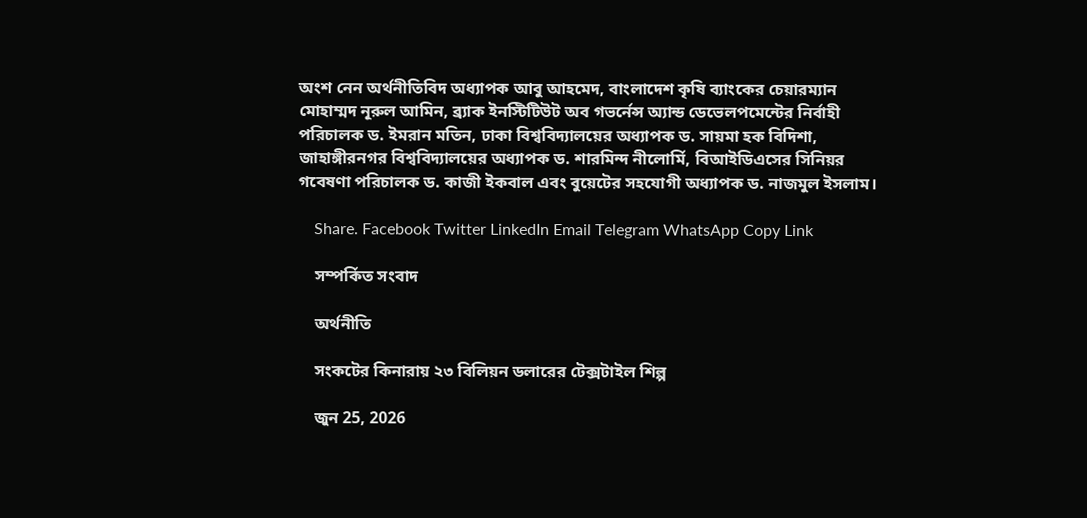অংশ নেন অর্থনীতিবিদ অধ্যাপক আবু আহমেদ, বাংলাদেশ কৃষি ব্যাংকের চেয়ারম্যান মোহাম্মদ নূরুল আমিন, ব্র্যাক ইনস্টিটিউট অব গভর্নেন্স অ্যান্ড ডেভেলপমেন্টের নির্বাহী পরিচালক ড. ইমরান মতিন, ঢাকা বিশ্ববিদ্যালয়ের অধ্যাপক ড. সায়মা হক বিদিশা, জাহাঙ্গীরনগর বিশ্ববিদ্যালয়ের অধ্যাপক ড. শারমিন্দ নীলোর্মি, বিআইডিএসের সিনিয়র গবেষণা পরিচালক ড. কাজী ইকবাল এবং বুয়েটের সহযোগী অধ্যাপক ড. নাজমুল ইসলাম।

    Share. Facebook Twitter LinkedIn Email Telegram WhatsApp Copy Link

    সম্পর্কিত সংবাদ

    অর্থনীতি

    সংকটের কিনারায় ২৩ বিলিয়ন ডলারের টেক্সটাইল শিল্প

    জুন 25, 2026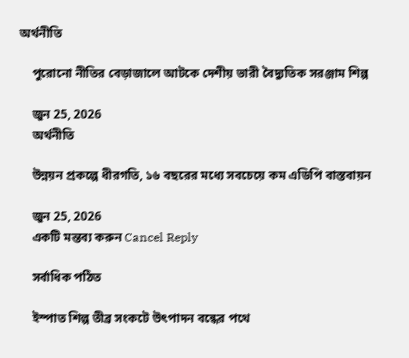অর্থনীতি

    পুরোনো নীতির বেড়াজালে আটকে দেশীয় ভারী বৈদ্যুতিক সরঞ্জাম শিল্প

    জুন 25, 2026
    অর্থনীতি

    উন্নয়ন প্রকল্পে ধীরগতি, ১৬ বছরের মধ্যে সবচেয়ে কম এডিপি বাস্তবায়ন

    জুন 25, 2026
    একটি মন্তব্য করুন Cancel Reply

    সর্বাধিক পঠিত

    ইস্পাত শিল্প তীব্র সংকটে উৎপাদন বন্ধের পথে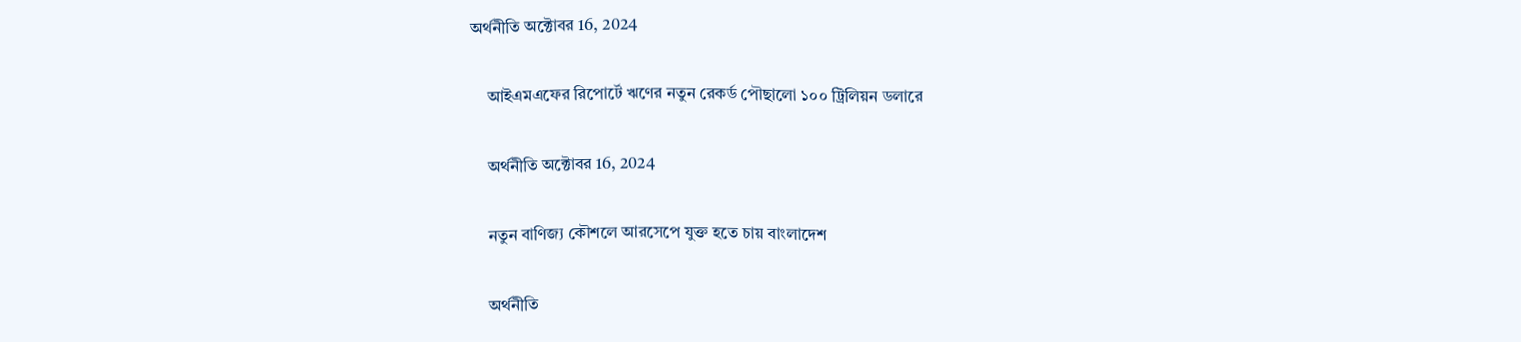অর্থনীতি অক্টোবর 16, 2024

    আইএমএফের রিপোর্টে ঋণের নতুন রেকর্ড পৌছালো ১০০ ট্রিলিয়ন ডলারে

    অর্থনীতি অক্টোবর 16, 2024

    নতুন বাণিজ্য কৌশলে আরসেপে যুক্ত হতে চায় বাংলাদেশ

    অর্থনীতি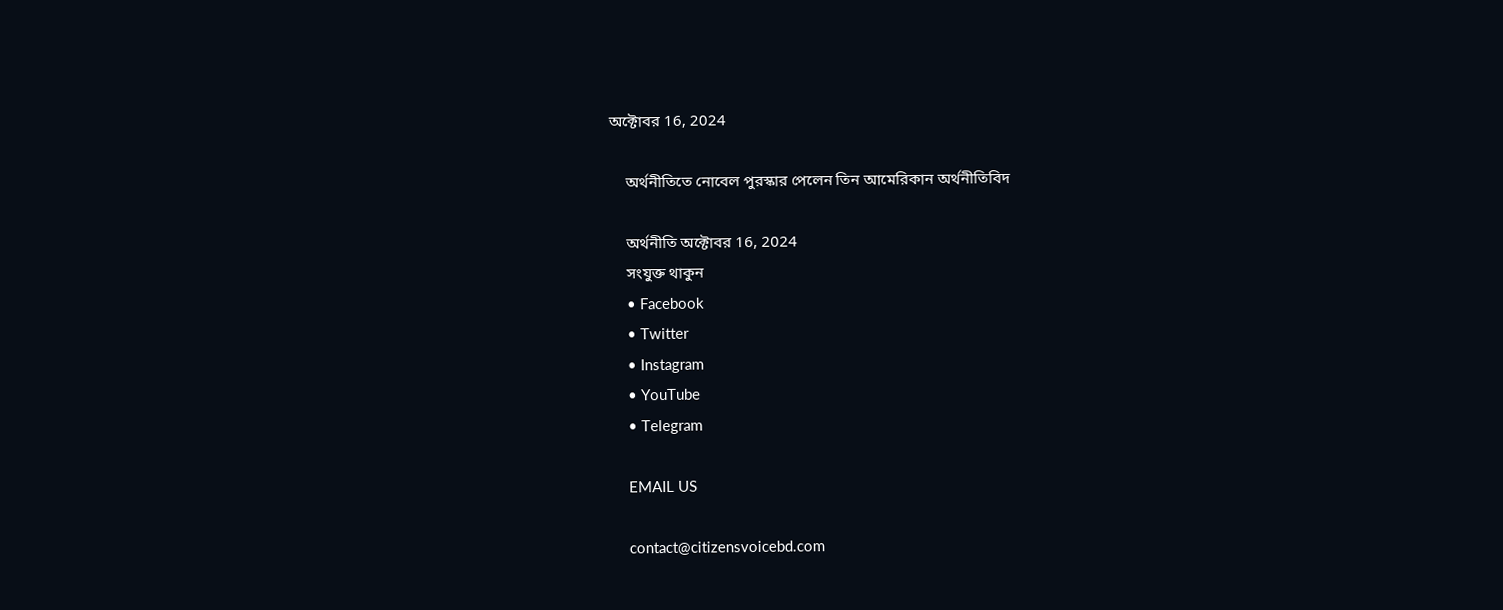অক্টোবর 16, 2024

    অর্থনীতিতে নোবেল পুরস্কার পেলেন তিন আমেরিকান অর্থনীতিবিদ

    অর্থনীতি অক্টোবর 16, 2024
    সংযুক্ত থাকুন
    • Facebook
    • Twitter
    • Instagram
    • YouTube
    • Telegram

    EMAIL US

    contact@citizensvoicebd.com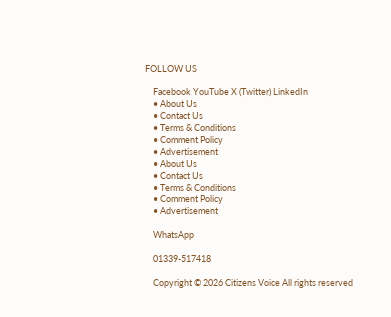FOLLOW US

    Facebook YouTube X (Twitter) LinkedIn
    • About Us
    • Contact Us
    • Terms & Conditions
    • Comment Policy
    • Advertisement
    • About Us
    • Contact Us
    • Terms & Conditions
    • Comment Policy
    • Advertisement

    WhatsApp

    01339-517418

    Copyright © 2026 Citizens Voice All rights reserved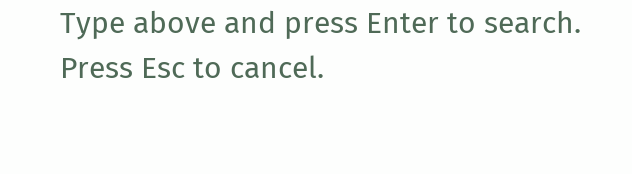Type above and press Enter to search. Press Esc to cancel.